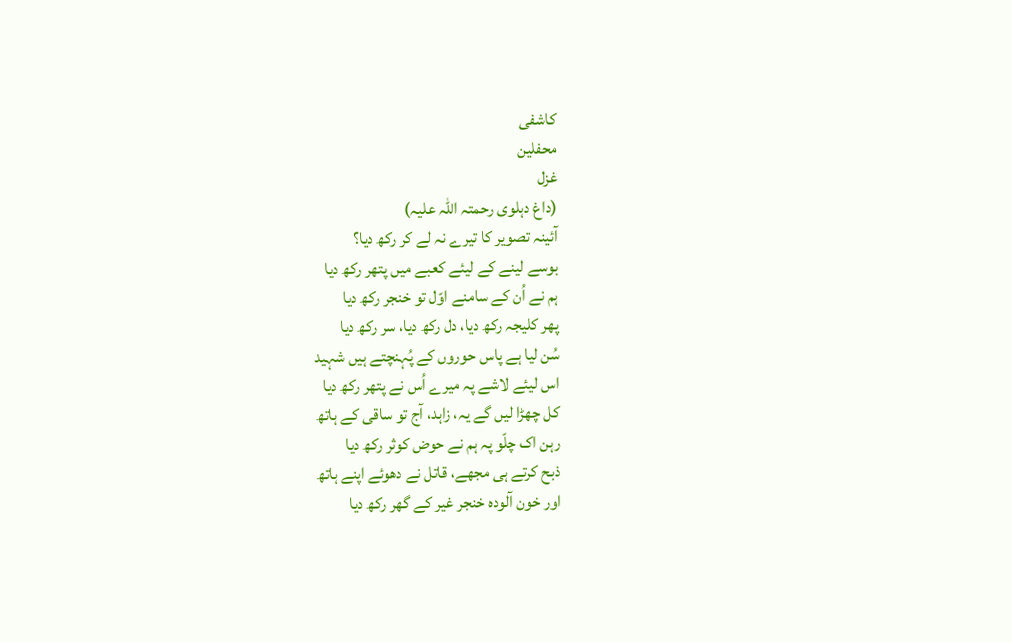کاشفی
محفلین
غزل
(داغ دہلوی رحمتہ اللہ علیہ)
آئینہ تصویر کا تیرے نہ لے کر رکھ دیا؟
بوسے لینے کے لیئے کعبے میں پتھر رکھ دیا
ہم نے اُن کے سامنے اوّل تو خنجر رکھ دیا
پھر کلیجہ رکھ دیا، دل رکھ دیا، سر رکھ دیا
سُن لیا ہے پاس حوروں کے پُہنچتے ہیں شہید
اس لیئے لاشے پہ میرے اُس نے پتھر رکھ دیا
کل چھڑا لیں گے یہ، زاہد، آج تو ساقی کے ہاتھ
رہن اک چلّو پہ ہم نے حوض کوثر رکھ دیا
ذبح کرتے ہی مجھے، قاتل نے دھوئے اپنے ہاتھ
اور خون آلودہ خنجر غیر کے گھر رکھ دیا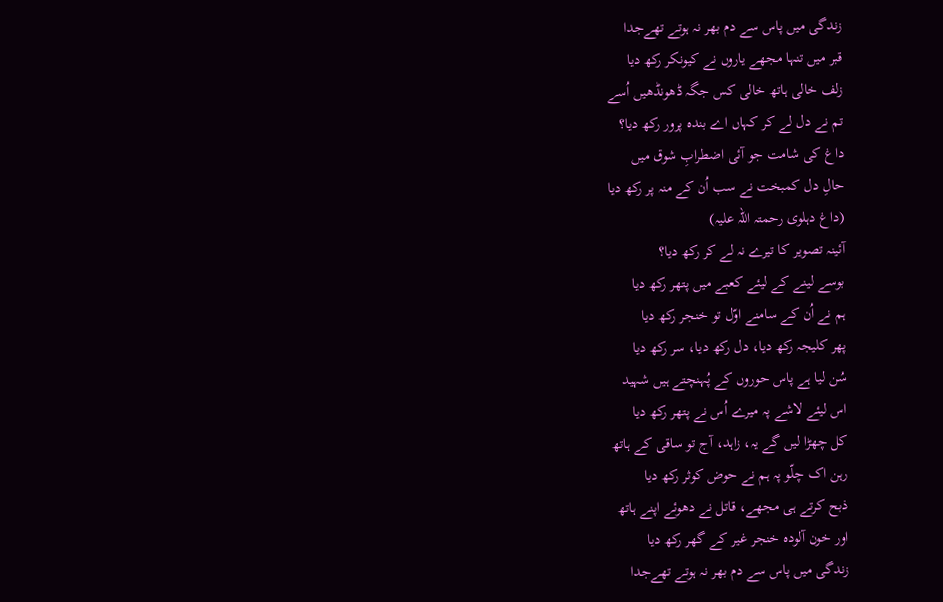زندگی میں پاس سے دم بھر نہ ہوتے تھےجدا
قبر میں تنہا مجھے یاروں نے کیونکر رکھ دیا
زلف خالی ہاتھ خالی کس جگہ ڈھونڈھیں اُسے
تم نے دل لے کر کہاں اے بندہ پرور رکھ دیا؟
داغ کی شامت جو آئی اضطرابِ شوق میں
حالِ دل کمبخت نے سب اُن کے منہ پر رکھ دیا
(داغ دہلوی رحمتہ اللہ علیہ)
آئینہ تصویر کا تیرے نہ لے کر رکھ دیا؟
بوسے لینے کے لیئے کعبے میں پتھر رکھ دیا
ہم نے اُن کے سامنے اوّل تو خنجر رکھ دیا
پھر کلیجہ رکھ دیا، دل رکھ دیا، سر رکھ دیا
سُن لیا ہے پاس حوروں کے پُہنچتے ہیں شہید
اس لیئے لاشے پہ میرے اُس نے پتھر رکھ دیا
کل چھڑا لیں گے یہ، زاہد، آج تو ساقی کے ہاتھ
رہن اک چلّو پہ ہم نے حوض کوثر رکھ دیا
ذبح کرتے ہی مجھے، قاتل نے دھوئے اپنے ہاتھ
اور خون آلودہ خنجر غیر کے گھر رکھ دیا
زندگی میں پاس سے دم بھر نہ ہوتے تھےجدا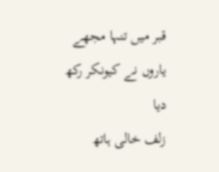قبر میں تنہا مجھے یاروں نے کیونکر رکھ دیا
زلف خالی ہاتھ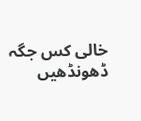خالی کس جگہ ڈھونڈھیں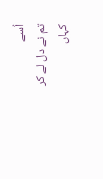اُسے
تم نے دل لے کر کہاں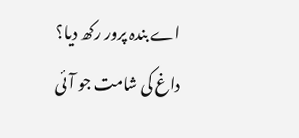اے بندہ پرور رکھ دیا؟
داغ کی شامت جو آئی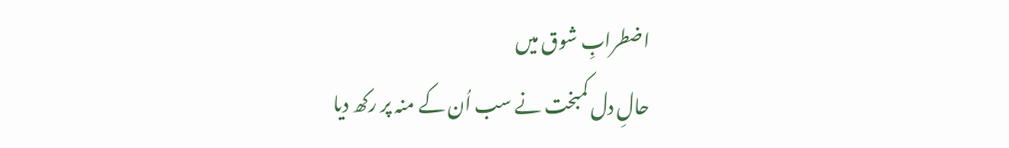اضطرابِ شوق میں
حالِ دل کمبخت نے سب اُن کے منہ پر رکھ دیا